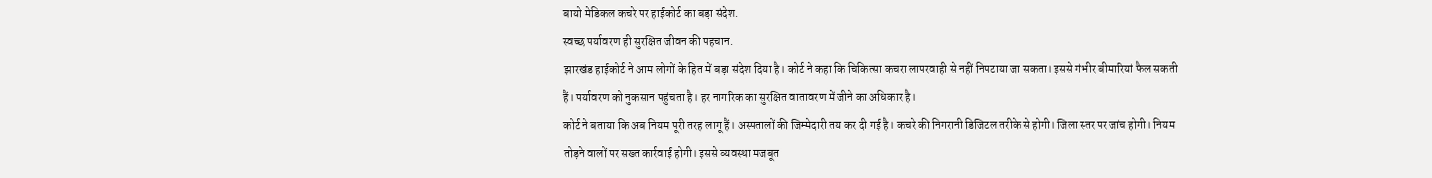बायो मेडिकल कचरे पर हाईकोर्ट का बड़ा संदेश.
स्वच्छ पर्यावरण ही सुरक्षित जीवन की पहचान.
झारखंड हाईकोर्ट ने आम लोगों के हित में बड़ा संदेश दिया है। कोर्ट ने कहा कि चिकित्सा कचरा लापरवाही से नहीं निपटाया जा सकता। इससे गंभीर बीमारियां फैल सकती हैं। पर्यावरण को नुकसान पहुंचता है। हर नागरिक का सुरक्षित वातावरण में जीने का अधिकार है।
कोर्ट ने बताया कि अब नियम पूरी तरह लागू हैं। अस्पतालों की जिम्मेदारी तय कर दी गई है। कचरे की निगरानी डिजिटल तरीके से होगी। जिला स्तर पर जांच होगी। नियम तोड़ने वालों पर सख्त कार्रवाई होगी। इससे व्यवस्था मजबूत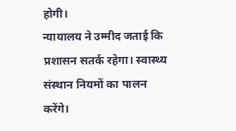होगी।
न्यायालय ने उम्मीद जताई कि प्रशासन सतर्क रहेगा। स्वास्थ्य संस्थान नियमों का पालन करेंगे।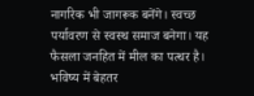नागरिक भी जागरूक बनेंगे। स्वच्छ पर्यावरण से स्वस्थ समाज बनेगा। यह फैसला जनहित में मील का पत्थर है। भविष्य में बेहतर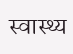स्वास्थ्य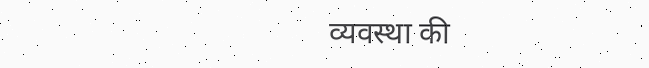व्यवस्था की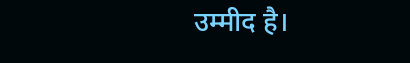उम्मीद है।